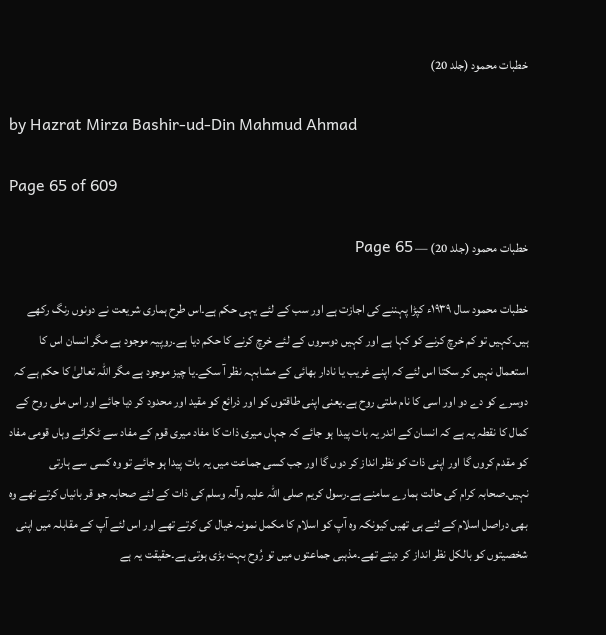خطبات محمود (جلد 20)

by Hazrat Mirza Bashir-ud-Din Mahmud Ahmad

Page 65 of 609

خطبات محمود (جلد 20) — Page 65

خطبات محمود سال ۱۹۳۹ء کپڑا پہننے کی اجازت ہے اور سب کے لئے یہی حکم ہے۔اس طرح ہماری شریعت نے دونوں رنگ رکھے ہیں۔کہیں تو کم خرچ کرنے کو کہا ہے اور کہیں دوسروں کے لئے خرچ کرنے کا حکم دیا ہے۔روپیہ موجود ہے مگر انسان اس کا استعمال نہیں کر سکتا اس لئے کہ اپنے غریب یا نادار بھائی کے مشابہہ نظر آ سکے۔یا چیز موجود ہے مگر اللہ تعالیٰ کا حکم ہے کہ دوسرے کو دے دو اور اسی کا نام ملتی روح ہے۔یعنی اپنی طاقتوں کو اور ذرائع کو مقید اور محدود کر دیا جائے اور اس ملی روح کے کمال کا نقطہ یہ ہے کہ انسان کے اندر یہ بات پیدا ہو جائے کہ جہاں میری ذات کا مفاد میری قوم کے مفاد سے ٹکرائے وہاں قومی مفاد کو مقدم کروں گا اور اپنی ذات کو نظر انداز کر دوں گا اور جب کسی جماعت میں یہ بات پیدا ہو جائے تو وہ کسی سے ہارتی نہیں۔صحابہ کرام کی حالت ہمارے سامنے ہے۔رسول کریم صلی اللہ علیہ وآلہ وسلم کی ذات کے لئے صحابہ جو قر بانیاں کرتے تھے وہ بھی دراصل اسلام کے لئے ہی تھیں کیونکہ وہ آپ کو اسلام کا مکمل نمونہ خیال کی کرتے تھے اور اس لئے آپ کے مقابلہ میں اپنی شخصیتوں کو بالکل نظر انداز کر دیتے تھے۔مذہبی جماعتوں میں تو رُوح بہت بڑی ہوتی ہے۔حقیقت یہ ہے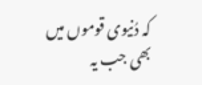کہ دُنیوی قوموں میں بھی جب یہ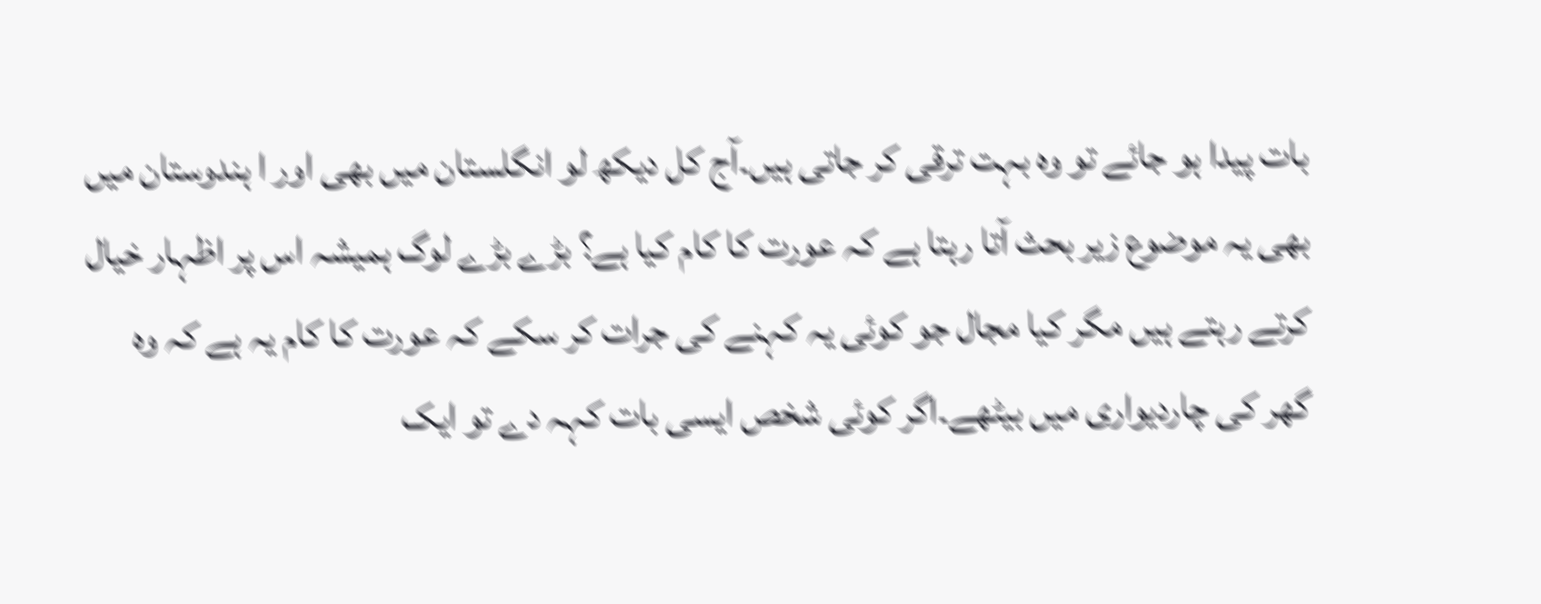بات پیدا ہو جائے تو وہ بہت ترقی کر جاتی ہیں۔آج کل دیکھ لو انگلستان میں بھی اور ا ہندوستان میں بھی یہ موضوع زیر بحث آتا رہتا ہے کہ عورت کا کام کیا ہے؟ بڑے بڑے لوگ ہمیشہ اس پر اظہار خیال کرتے رہتے ہیں مگر کیا مجال جو کوئی یہ کہنے کی جرات کر سکے کہ عورت کا کام یہ ہے کہ وہ گھر کی چاردیواری میں بیٹھے۔اگر کوئی شخص ایسی بات کہہ دے تو ایک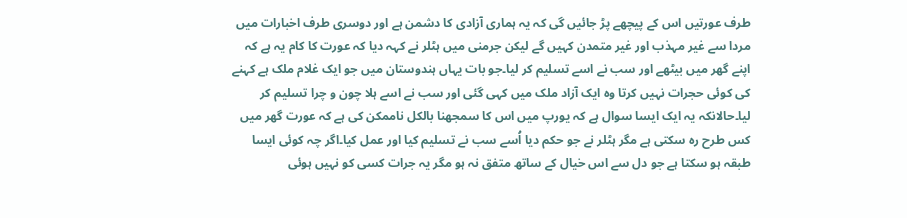طرف عورتیں اس کے پیچھے پڑ جائیں گی کہ یہ ہماری آزادی کا دشمن ہے اور دوسری طرف اخبارات میں مردا سے غیر مہذب اور غیر متمدن کہیں گے لیکن جرمنی میں ہٹلر نے کہہ دیا کہ عورت کا کام یہ ہے کہ اپنے گھر میں بیٹھے اور سب نے اسے تسلیم کر لیا۔جو بات یہاں ہندوستان میں جو ایک غلام ملک ہے کہنے کی کوئی حجرات نہیں کرتا وہ ایک آزاد ملک میں کہی گئی اور سب نے اسے ہلا چون و چرا تسلیم کر لیا۔حالانکہ یہ ایک ایسا سوال ہے کہ یورپ میں اس کا سمجھنا بالکل ناممکن کی ہے کہ عورت گھر میں کس طرح رہ سکتی ہے مگر ہٹلر نے جو حکم دیا اُسے سب نے تسلیم کیا اور عمل کیا۔اگر چہ کوئی ایسا طبقہ ہو سکتا ہے جو دل سے اس خیال کے ساتھ متفق نہ ہو مگر یہ جرات کسی کو نہیں ہوئی